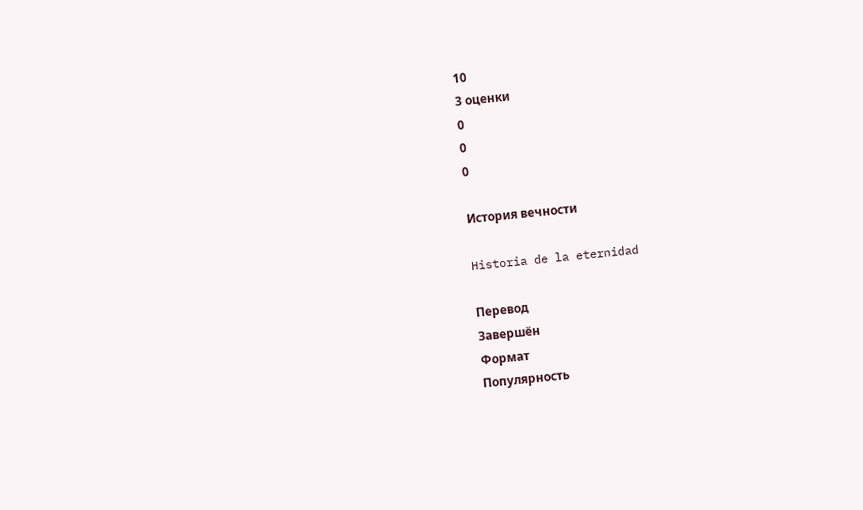10
3 оценки
0
0
0

История вечности

Historia de la eternidad

Перевод
Завершён
Формат
Популярность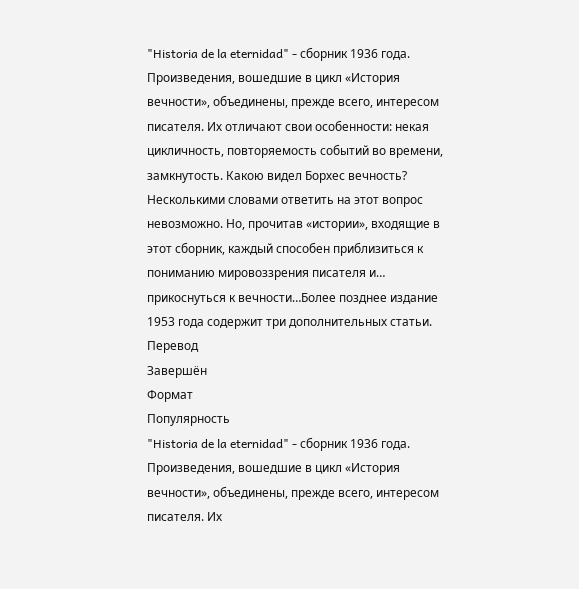"Historia de la eternidad" - сборник 1936 года. Произведения, вошедшие в цикл «История вечности», объединены, прежде всего, интересом писателя. Их отличают свои особенности: некая цикличность, повторяемость событий во времени, замкнутость. Какою видел Борхес вечность? Несколькими словами ответить на этот вопрос невозможно. Но, прочитав «истории», входящие в этот сборник, каждый способен приблизиться к пониманию мировоззрения писателя и… прикоснуться к вечности…Более позднее издание 1953 года содержит три дополнительных статьи.
Перевод
Завершён
Формат
Популярность
"Historia de la eternidad" - сборник 1936 года. Произведения, вошедшие в цикл «История вечности», объединены, прежде всего, интересом писателя. Их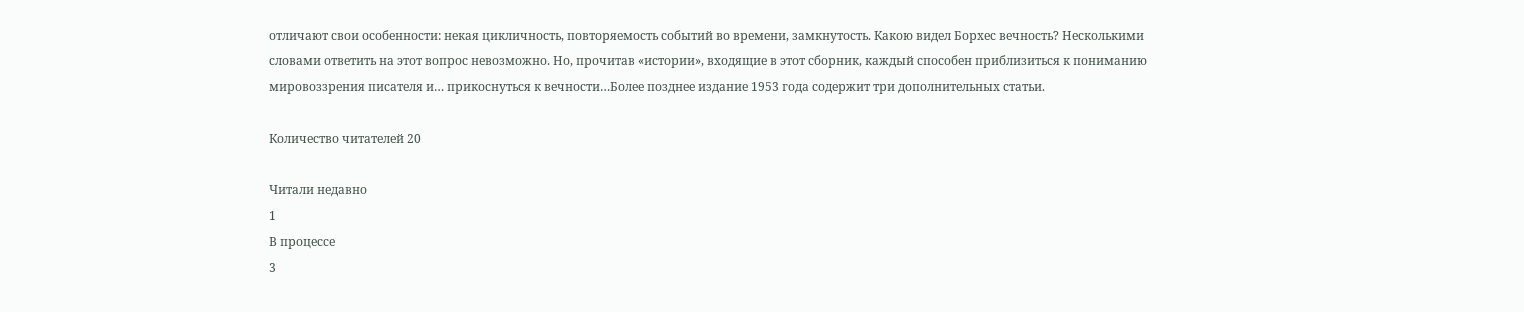отличают свои особенности: некая цикличность, повторяемость событий во времени, замкнутость. Какою видел Борхес вечность? Несколькими словами ответить на этот вопрос невозможно. Но, прочитав «истории», входящие в этот сборник, каждый способен приблизиться к пониманию мировоззрения писателя и… прикоснуться к вечности…Более позднее издание 1953 года содержит три дополнительных статьи.

Количество читателей 20

Читали недавно
1
В процессе
3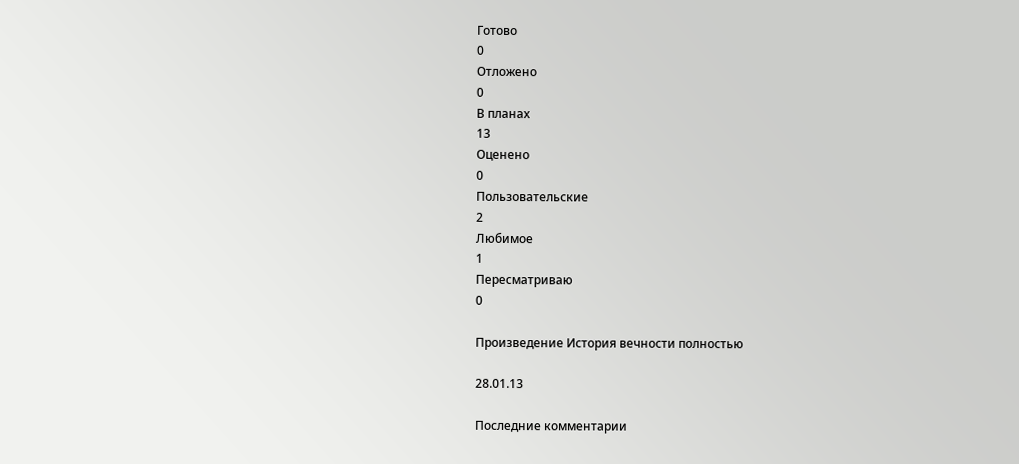Готово
0
Отложено
0
В планах
13
Оценено
0
Пользовательские
2
Любимое
1
Пересматриваю
0

Произведение История вечности полностью

28.01.13

Последние комментарии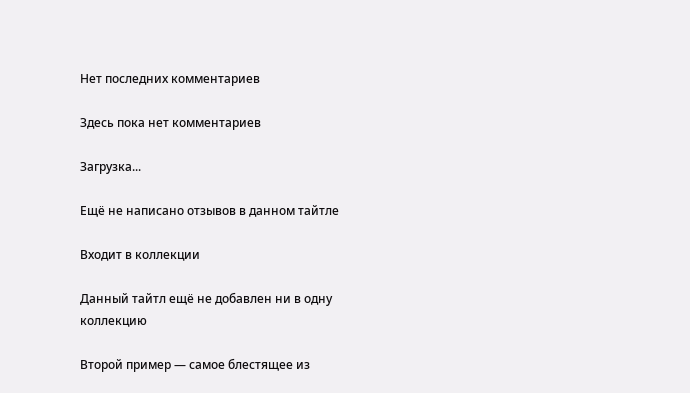Нет последних комментариев

Здесь пока нет комментариев

Загрузка...

Ещё не написано отзывов в данном тайтле

Входит в коллекции

Данный тайтл ещё не добавлен ни в одну коллекцию

Второй пример — самое блестящее из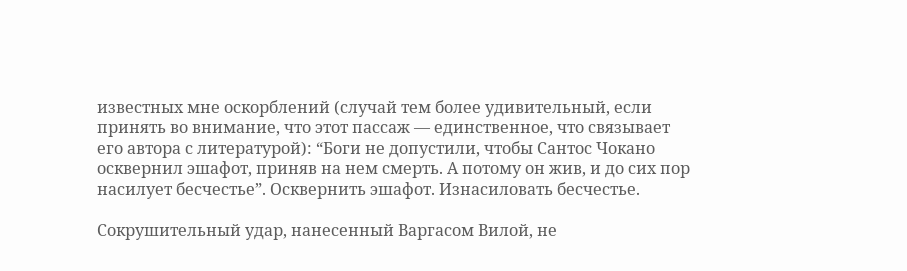известных мне оскорблений (случай тем более удивительный, если принять во внимание, что этот пассаж — единственное, что связывает его автора с литературой): “Боги не допустили, чтобы Сантос Чокано осквернил эшафот, приняв на нем смерть. А потому он жив, и до сих пор насилует бесчестье”. Осквернить эшафот. Изнасиловать бесчестье.

Сокрушительный удар, нанесенный Варгасом Вилой, не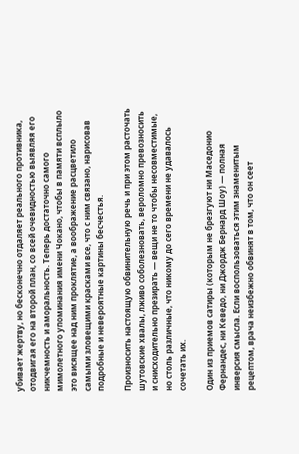убивает жертву, но бесконечно отдаляет реального противника, отодвигая его на второй план, со всей очевидностью выявляя его никчемность и аморальность. Теперь достаточно самого мимолетного упоминания имени Чокано, чтобы в памяти всплыло это висящее над ним проклятие, а воображение расцветило самыми зловещими красками все, что с ним связано, нарисовав подробные и невероятные картины бесчестья.

Произносить настоящую обвинительную речь и при этом расточать шутовские хвалы, лживо соболезновать, вероломно превозносить и снисходительно презирать — вещи не то чтобы несовместимые, но столь различные, что никому до сего времени не удавалось сочетать их.

Один из приемов сатиры (которым не брезгуют ни Маседонио Фернандес, ни Кеведо, ни Джордж Бернард Шоу) — полная инверсия смысла. Если воспользоваться этим знаменитым рецептом, врача неизбежно обвинят в том, что он сеет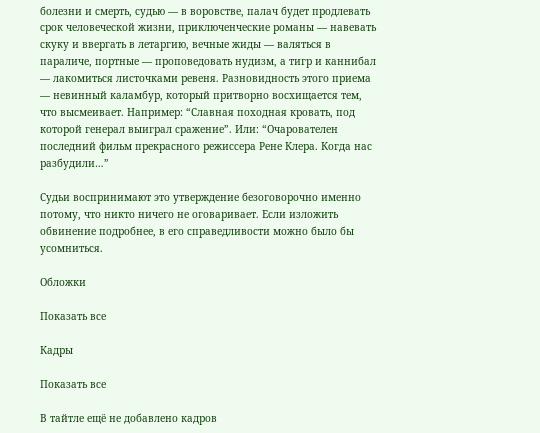болезни и смерть, судью — в воровстве, палач будет продлевать срок человеческой жизни, приключенческие романы — навевать скуку и ввергать в летаргию, вечные жиды — валяться в параличе, портные — проповедовать нудизм, а тигр и каннибал — лакомиться листочками ревеня. Разновидность этого приема — невинный каламбур, который притворно восхищается тем, что высмеивает. Например: “Славная походная кровать, под которой генерал выиграл сражение”. Или: “Очарователен последний фильм прекрасного режиссера Рене Клера. Когда нас разбудили…”

Судьи воспринимают это утверждение безоговорочно именно потому, что никто ничего не оговаривает. Если изложить обвинение подробнее, в его справедливости можно было бы усомниться.

Обложки

Показать все

Кадры

Показать все

В тайтле ещё не добавлено кадров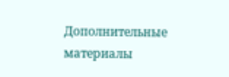Дополнительные материалы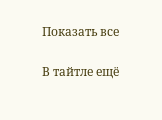Показать все

В тайтле ещё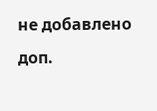не добавлено доп.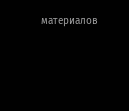материалов